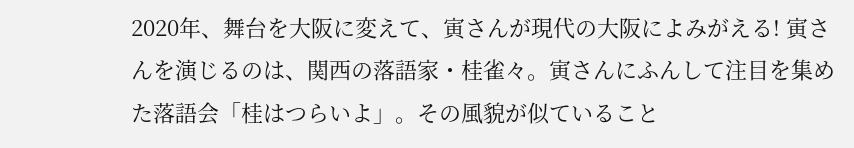2020年、舞台を大阪に変えて、寅さんが現代の大阪によみがえる! 寅さんを演じるのは、関西の落語家・桂雀々。寅さんにふんして注目を集めた落語会「桂はつらいよ」。その風貌が似ていること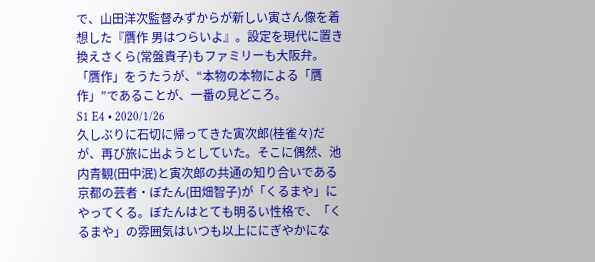で、山田洋次監督みずからが新しい寅さん像を着想した『贋作 男はつらいよ』。設定を現代に置き換えさくら(常盤貴子)もファミリーも大阪弁。「贋作」をうたうが、“本物の本物による「贋作」”であることが、一番の見どころ。
S1 E4 • 2020/1/26
久しぶりに石切に帰ってきた寅次郎(桂雀々)だが、再び旅に出ようとしていた。そこに偶然、池内青観(田中泯)と寅次郎の共通の知り合いである京都の芸者・ぼたん(田畑智子)が「くるまや」にやってくる。ぼたんはとても明るい性格で、「くるまや」の雰囲気はいつも以上ににぎやかにな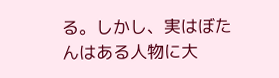る。しかし、実はぼたんはある人物に大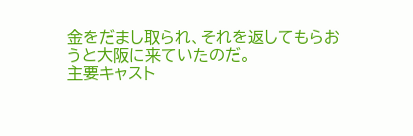金をだまし取られ、それを返してもらおうと大阪に来ていたのだ。
主要キャスト